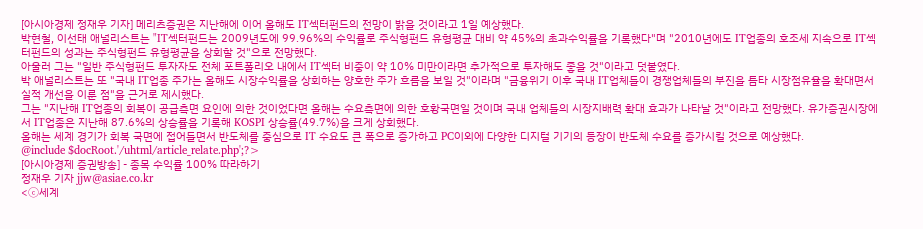[아시아경제 정재우 기자] 메리츠증권은 지난해에 이어 올해도 IT섹터펀드의 전망이 밝을 것이라고 1일 예상했다.
박현철, 이선태 애널리스트는 "IT섹터펀드는 2009년도에 99.96%의 수익률로 주식형펀드 유형평균 대비 약 45%의 초과수익률을 기록했다"며 "2010년에도 IT업종의 호조세 지속으로 IT섹터펀드의 성과는 주식형펀드 유형평균을 상회할 것"으로 전망했다.
아울러 그는 "일반 주식형펀드 투자자도 전체 포트폴리오 내에서 IT섹터 비중이 약 10% 미만이라면 추가적으로 투자해도 좋을 것"이라고 덧붙였다.
박 애널리스트는 또 "국내 IT업종 주가는 올해도 시장수익률을 상회하는 양호한 주가 흐름을 보일 것"이라며 "금융위기 이후 국내 IT업체들이 경쟁업체들의 부진을 틈타 시장점유율을 확대면서 실적 개선을 이룬 점"을 근거로 제시했다.
그는 "지난해 IT업종의 회복이 공급측면 요인에 의한 것이었다면 올해는 수요측면에 의한 호황국면일 것이며 국내 업체들의 시장지배력 확대 효과가 나타날 것"이라고 전망했다. 유가증권시장에서 IT업종은 지난해 87.6%의 상승률을 기록해 KOSPI 상승률(49.7%)을 크게 상회했다.
올해는 세계 경기가 회복 국면에 접어들면서 반도체를 중심으로 IT 수요도 큰 폭으로 증가하고 PC이외에 다양한 디지털 기기의 등장이 반도체 수요를 증가시킬 것으로 예상했다.
@include $docRoot.'/uhtml/article_relate.php';?>
[아시아경제 증권방송] - 종목 수익률 100% 따라하기
정재우 기자 jjw@asiae.co.kr
<ⓒ세계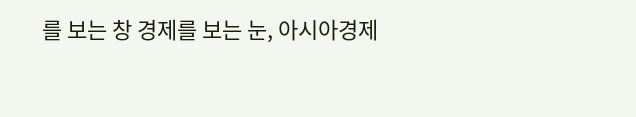를 보는 창 경제를 보는 눈, 아시아경제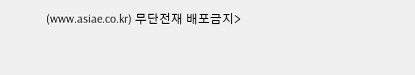(www.asiae.co.kr) 무단전재 배포금지>